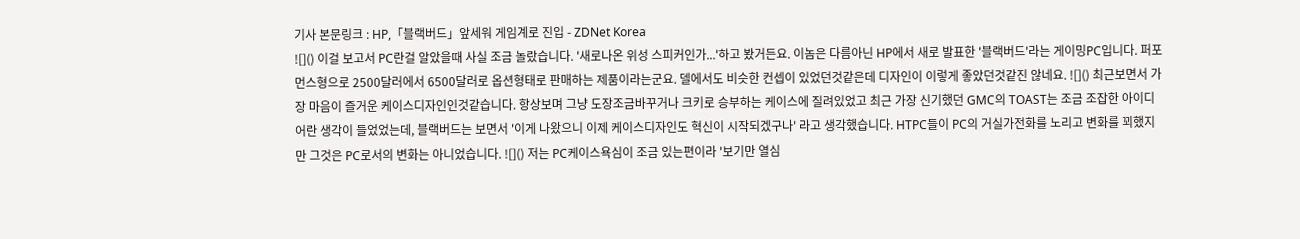기사 본문링크 : HP,「블랙버드」앞세워 게임계로 진입 - ZDNet Korea
![]() 이걸 보고서 PC란걸 알았을때 사실 조금 놀랐습니다. '새로나온 위성 스피커인가...'하고 봤거든요. 이놈은 다름아닌 HP에서 새로 발표한 '블랙버드'라는 게이밍PC입니다. 퍼포먼스형으로 2500달러에서 6500달러로 옵션형태로 판매하는 제품이라는군요. 델에서도 비슷한 컨셉이 있었던것같은데 디자인이 이렇게 좋았던것같진 않네요. ![]() 최근보면서 가장 마음이 즐거운 케이스디자인인것같습니다. 항상보며 그냥 도장조금바꾸거나 크키로 승부하는 케이스에 질려있었고 최근 가장 신기했던 GMC의 TOAST는 조금 조잡한 아이디어란 생각이 들었었는데, 블랙버드는 보면서 '이게 나왔으니 이제 케이스디자인도 혁신이 시작되겠구나' 라고 생각했습니다. HTPC들이 PC의 거실가전화를 노리고 변화를 꾀했지만 그것은 PC로서의 변화는 아니었습니다. ![]() 저는 PC케이스욕심이 조금 있는편이라 '보기만 열심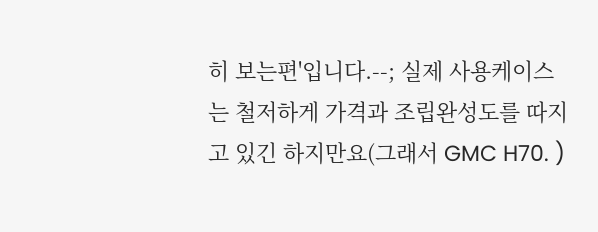히 보는편'입니다.--; 실제 사용케이스는 철저하게 가격과 조립완성도를 따지고 있긴 하지만요(그래서 GMC H70. )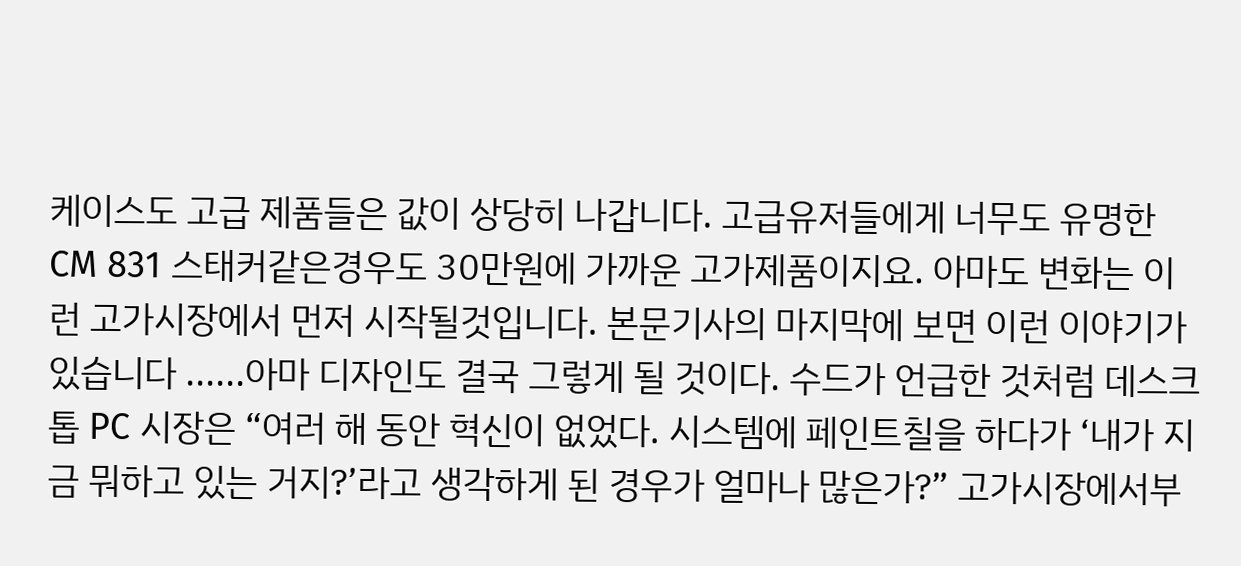케이스도 고급 제품들은 값이 상당히 나갑니다. 고급유저들에게 너무도 유명한 CM 831 스태커같은경우도 30만원에 가까운 고가제품이지요. 아마도 변화는 이런 고가시장에서 먼저 시작될것입니다. 본문기사의 마지막에 보면 이런 이야기가 있습니다 ......아마 디자인도 결국 그렇게 될 것이다. 수드가 언급한 것처럼 데스크톱 PC 시장은 “여러 해 동안 혁신이 없었다. 시스템에 페인트칠을 하다가 ‘내가 지금 뭐하고 있는 거지?’라고 생각하게 된 경우가 얼마나 많은가?” 고가시장에서부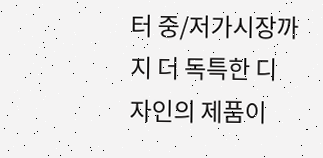터 중/저가시장까지 더 독특한 디자인의 제품이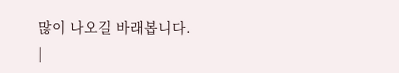많이 나오길 바래봅니다.
|